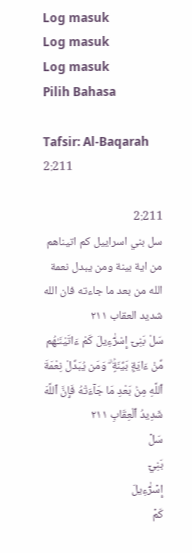Log masuk
Log masuk
Log masuk
Pilih Bahasa

Tafsir: Al-Baqarah 2:211

2:211
سل بني اسراييل كم اتيناهم من اية بينة ومن يبدل نعمة الله من بعد ما جاءته فان الله شديد العقاب ٢١١
سَلْ بَنِىٓ إِسْرَٰٓءِيلَ كَمْ ءَاتَيْنَـٰهُم مِّنْ ءَايَةٍۭ بَيِّنَةٍۢ ۗ وَمَن يُبَدِّلْ نِعْمَةَ ٱللَّهِ مِنۢ بَعْدِ مَا جَآءَتْهُ فَإِنَّ ٱللَّهَ شَدِيدُ ٱلْعِقَابِ ٢١١
سَلۡ
بَنِيٓ
إِسۡرَٰٓءِيلَ
كَمۡ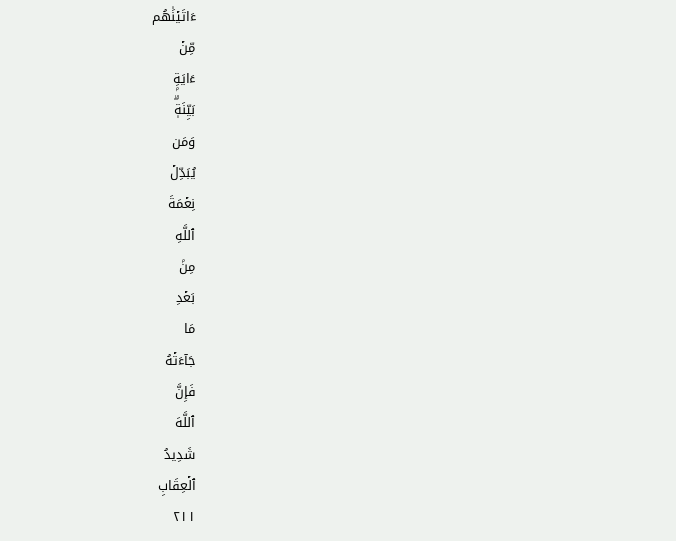ءَاتَيۡنَٰهُم
مِّنۡ
ءَايَةِۭ
بَيِّنَةٖۗ
وَمَن
يُبَدِّلۡ
نِعۡمَةَ
ٱللَّهِ
مِنۢ
بَعۡدِ
مَا
جَآءَتۡهُ
فَإِنَّ
ٱللَّهَ
شَدِيدُ
ٱلۡعِقَابِ
٢١١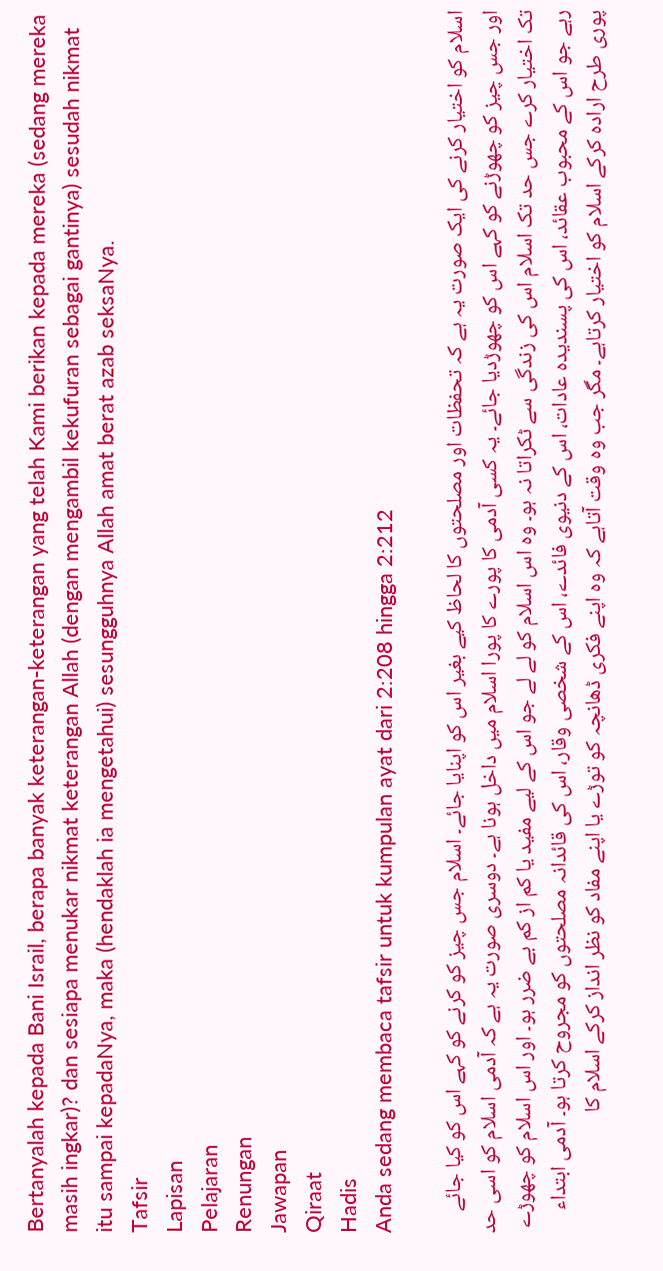Bertanyalah kepada Bani Israil, berapa banyak keterangan-keterangan yang telah Kami berikan kepada mereka (sedang mereka masih ingkar)? dan sesiapa menukar nikmat keterangan Allah (dengan mengambil kekufuran sebagai gantinya) sesudah nikmat itu sampai kepadaNya, maka (hendaklah ia mengetahui) sesungguhnya Allah amat berat azab seksaNya.
Tafsir
Lapisan
Pelajaran
Renungan
Jawapan
Qiraat
Hadis
Anda sedang membaca tafsir untuk kumpulan ayat dari 2:208 hingga 2:212

اسلام کو اختیار کرنے کی ایک صورت یہ ہے کہ تحفظات اور مصلحتوں کا لحاظ کيے بغیر اس کو اپنایا جائے۔ اسلام جس چیز کو کرنے کو کہے اس کو کیا جائے اور جس چیز کو چھوڑنے کو کہے اس کو چھوڑدیا جائے۔ یہ کسی آدمی کا پورے کا پورا اسلام میں داخل ہونا ہے۔ دوسری صورت یہ ہے کہ آدمی اسلام کو اسی حد تک اختیار کرے جس حد تک اسلام اس کی زندگی سے ٹکراتا نہ ہو۔ وہ اس اسلام کو لے لے جو اس کے لیے مفید یا کم از کم بے ضرر ہو۔ اور اس اسلام کو چھوڑے رہے جو اس کے محبوب عقائد، اس کی پسندیدہ عادات، اس کے دنیوی فائدے، اس کے شخصی وقار، اس کی قائدانہ مصلحتوں کو مجروح کرتا ہو۔ آدمی ابتداء پوری طرح ارادہ کرکے اسلام کو اختیار کرتاہے۔ مگر جب وہ وقت آتاہے کہ وہ اپنے فکری ڈھانچہ کو توڑے یا اپنے مفاد کو نظر انداز کرکے اسلام کا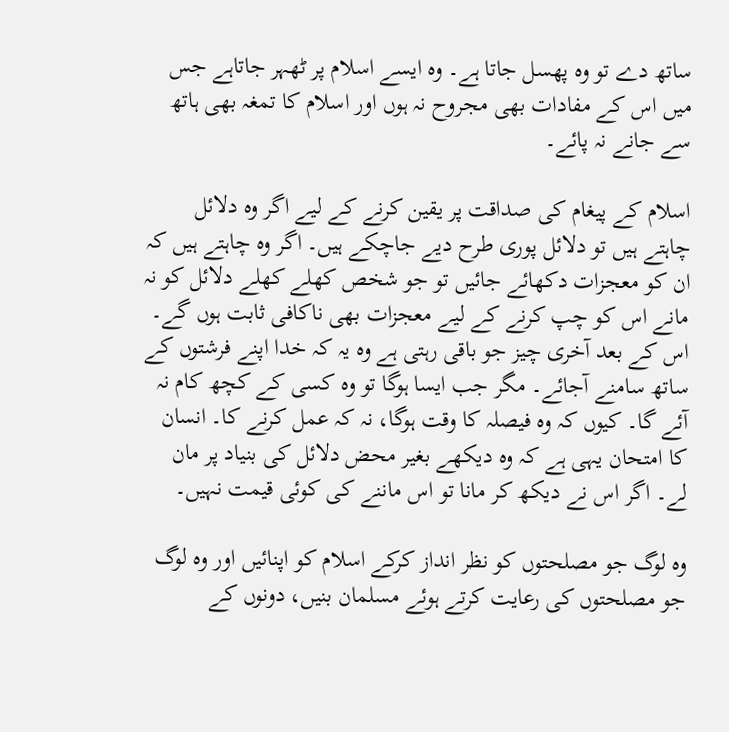ساتھ دے تو وہ پھسل جاتا ہے۔ وہ ایسے اسلام پر ٹھہر جاتاہے جس میں اس کے مفادات بھی مجروح نہ ہوں اور اسلام کا تمغہ بھی ہاتھ سے جانے نہ پائے۔

اسلام کے پیغام کی صداقت پر یقین کرنے کے لیے اگر وہ دلائل چاہتے ہیں تو دلائل پوری طرح ديے جاچکے ہیں۔ اگر وہ چاہتے ہیں کہ ان کو معجزات دکھائے جائیں تو جو شخص کھلے کھلے دلائل کو نہ مانے اس کو چپ کرنے کے لیے معجزات بھی ناکافی ثابت ہوں گے۔ اس کے بعد آخری چیز جو باقی رہتی ہے وہ یہ کہ خدا اپنے فرشتوں کے ساتھ سامنے آجائے۔ مگر جب ایسا ہوگا تو وہ کسی کے کچھ کام نہ آئے گا۔ کیوں کہ وہ فیصلہ کا وقت ہوگا، نہ کہ عمل کرنے کا۔ انسان کا امتحان یہی ہے کہ وہ دیکھے بغیر محض دلائل کی بنیاد پر مان لے۔ اگر اس نے دیکھ کر مانا تو اس ماننے کی کوئی قیمت نہیں۔

وہ لوگ جو مصلحتوں کو نظر انداز کرکے اسلام کو اپنائیں اور وہ لوگ جو مصلحتوں کی رعایت کرتے ہوئے مسلمان بنیں، دونوں کے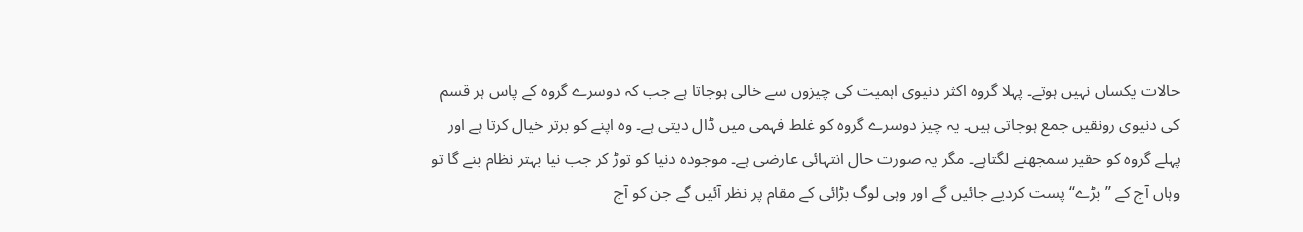حالات یکساں نہیں ہوتے۔ پہلا گروہ اکثر دنیوی اہمیت کی چیزوں سے خالی ہوجاتا ہے جب کہ دوسرے گروہ کے پاس ہر قسم کی دنیوی رونقیں جمع ہوجاتی ہیں۔ یہ چیز دوسرے گروہ کو غلط فہمی میں ڈال دیتی ہے۔ وہ اپنے کو برتر خیال کرتا ہے اور پہلے گروہ کو حقیر سمجھنے لگتاہے۔ مگر یہ صورت حال انتہائی عارضی ہے۔ موجودہ دنیا کو توڑ کر جب نیا بہتر نظام بنے گا تو وہاں آج کے ’’بڑے‘‘ پست کرديے جائیں گے اور وہی لوگ بڑائی کے مقام پر نظر آئیں گے جن کو آج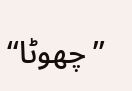’’چھوٹا‘‘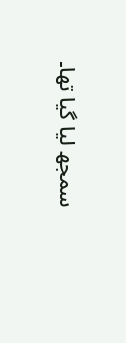سمجھ لیا گیا تھا۔